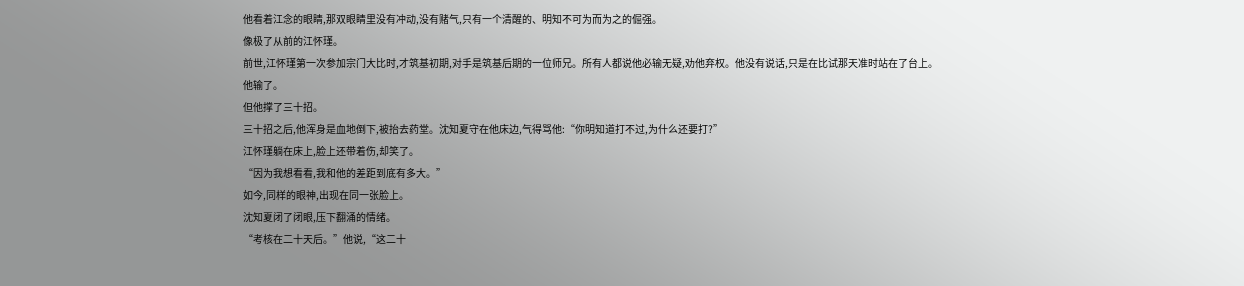他看着江念的眼睛,那双眼睛里没有冲动,没有赌气,只有一个清醒的、明知不可为而为之的倔强。
像极了从前的江怀瑾。
前世,江怀瑾第一次参加宗门大比时,才筑基初期,对手是筑基后期的一位师兄。所有人都说他必输无疑,劝他弃权。他没有说话,只是在比试那天准时站在了台上。
他输了。
但他撑了三十招。
三十招之后,他浑身是血地倒下,被抬去药堂。沈知夏守在他床边,气得骂他:“你明知道打不过,为什么还要打?”
江怀瑾躺在床上,脸上还带着伤,却笑了。
“因为我想看看,我和他的差距到底有多大。”
如今,同样的眼神,出现在同一张脸上。
沈知夏闭了闭眼,压下翻涌的情绪。
“考核在二十天后。”他说,“这二十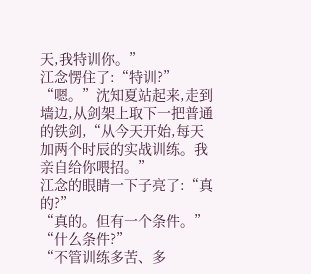天,我特训你。”
江念愣住了:“特训?”
“嗯。”沈知夏站起来,走到墙边,从剑架上取下一把普通的铁剑,“从今天开始,每天加两个时辰的实战训练。我亲自给你喂招。”
江念的眼睛一下子亮了:“真的?”
“真的。但有一个条件。”
“什么条件?”
“不管训练多苦、多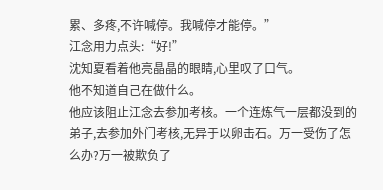累、多疼,不许喊停。我喊停才能停。”
江念用力点头:“好!”
沈知夏看着他亮晶晶的眼睛,心里叹了口气。
他不知道自己在做什么。
他应该阻止江念去参加考核。一个连炼气一层都没到的弟子,去参加外门考核,无异于以卵击石。万一受伤了怎么办?万一被欺负了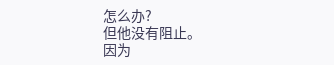怎么办?
但他没有阻止。
因为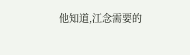他知道,江念需要的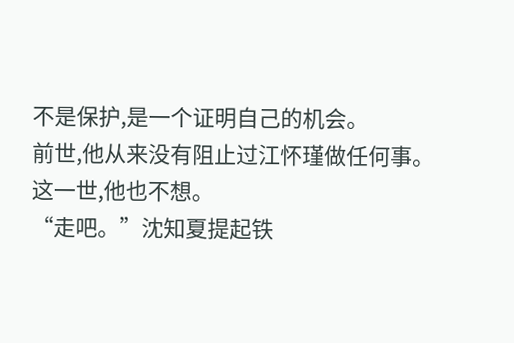不是保护,是一个证明自己的机会。
前世,他从来没有阻止过江怀瑾做任何事。
这一世,他也不想。
“走吧。”沈知夏提起铁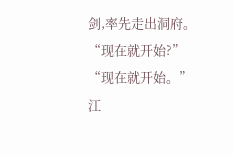剑,率先走出洞府。
“现在就开始?”
“现在就开始。”
江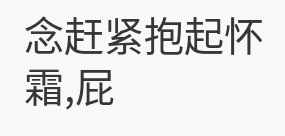念赶紧抱起怀霜,屁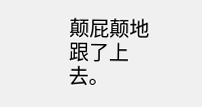颠屁颠地跟了上去。